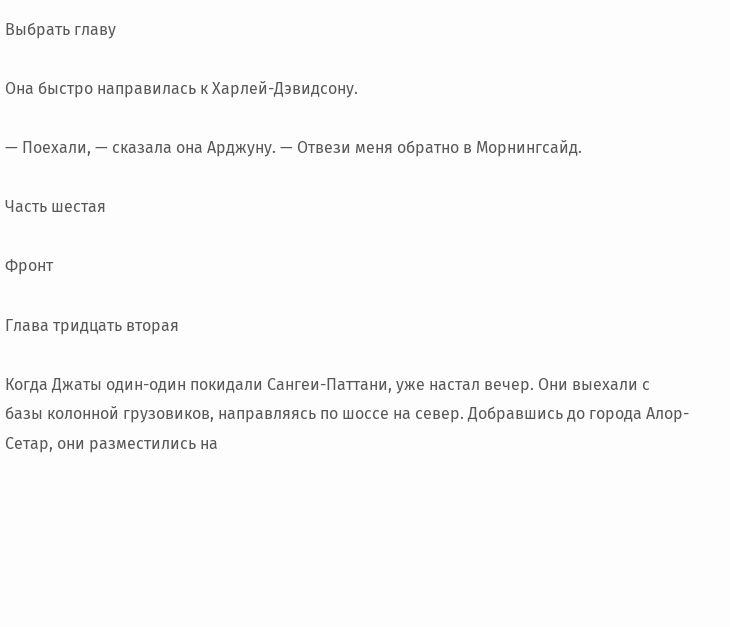Выбрать главу

Она быстро направилась к Харлей-Дэвидсону.

— Поехали, — сказала она Арджуну. — Отвези меня обратно в Морнингсайд.

Часть шестая

Фронт

Глава тридцать вторая

Когда Джаты один-один покидали Сангеи-Паттани, уже настал вечер. Они выехали с базы колонной грузовиков, направляясь по шоссе на север. Добравшись до города Алор-Сетар, они разместились на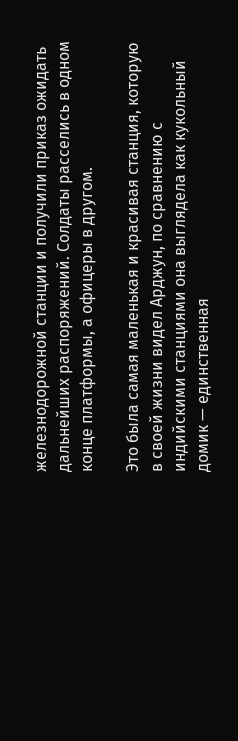железнодорожной станции и получили приказ ожидать дальнейших распоряжений. Солдаты расселись в одном конце платформы, а офицеры в другом.

Это была самая маленькая и красивая станция, которую в своей жизни видел Арджун, по сравнению с индийскими станциями она выглядела как кукольный домик — единственная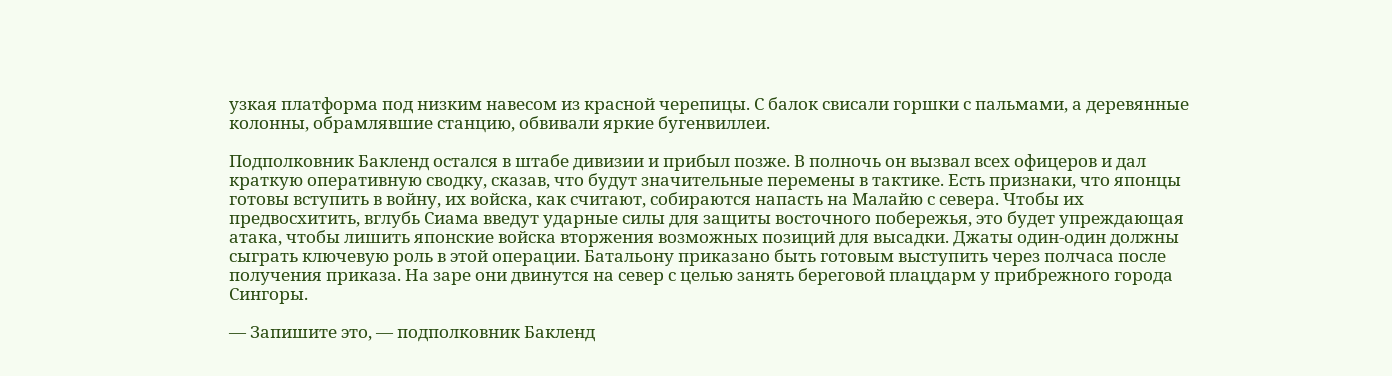узкая платформа под низким навесом из красной черепицы. С балок свисали горшки с пальмами, а деревянные колонны, обрамлявшие станцию, обвивали яркие бугенвиллеи.

Подполковник Бакленд остался в штабе дивизии и прибыл позже. В полночь он вызвал всех офицеров и дал краткую оперативную сводку, сказав, что будут значительные перемены в тактике. Есть признаки, что японцы готовы вступить в войну, их войска, как считают, собираются напасть на Малайю с севера. Чтобы их предвосхитить, вглубь Сиама введут ударные силы для защиты восточного побережья, это будет упреждающая атака, чтобы лишить японские войска вторжения возможных позиций для высадки. Джаты один-один должны сыграть ключевую роль в этой операции. Батальону приказано быть готовым выступить через полчаса после получения приказа. На заре они двинутся на север с целью занять береговой плацдарм у прибрежного города Сингоры.

— Запишите это, — подполковник Бакленд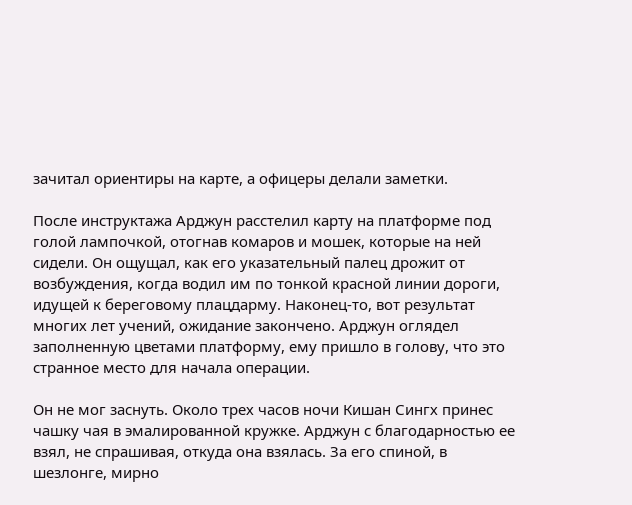зачитал ориентиры на карте, а офицеры делали заметки.

После инструктажа Арджун расстелил карту на платформе под голой лампочкой, отогнав комаров и мошек, которые на ней сидели. Он ощущал, как его указательный палец дрожит от возбуждения, когда водил им по тонкой красной линии дороги, идущей к береговому плацдарму. Наконец-то, вот результат многих лет учений, ожидание закончено. Арджун оглядел заполненную цветами платформу, ему пришло в голову, что это странное место для начала операции.

Он не мог заснуть. Около трех часов ночи Кишан Сингх принес чашку чая в эмалированной кружке. Арджун с благодарностью ее взял, не спрашивая, откуда она взялась. За его спиной, в шезлонге, мирно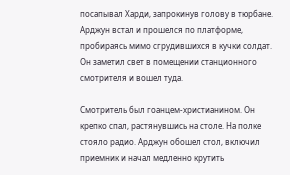посапывал Харди, запрокинув голову в тюрбане. Арджун встал и прошелся по платформе, пробираясь мимо сгрудившихся в кучки солдат. Он заметил свет в помещении станционного смотрителя и вошел туда.

Смотритель был гоанцем-христианином. Он крепко спал, растянувшись на столе. На полке стояло радио. Арджун обошел стол, включил приемник и начал медленно крутить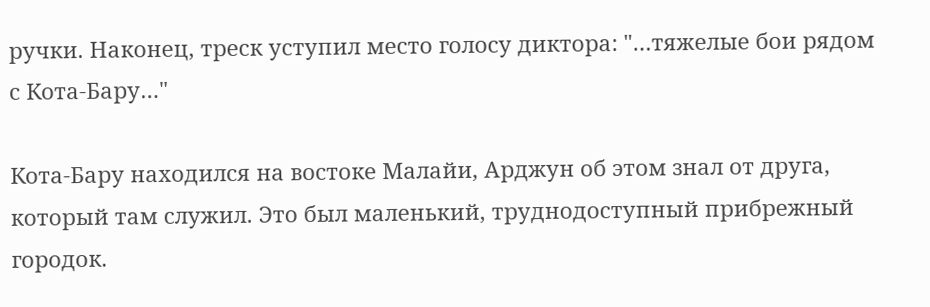ручки. Наконец, треск уступил место голосу диктора: "…тяжелые бои рядом с Кота-Бару…"

Кота-Бару находился на востоке Малайи, Арджун об этом знал от друга, который там служил. Это был маленький, труднодоступный прибрежный городок.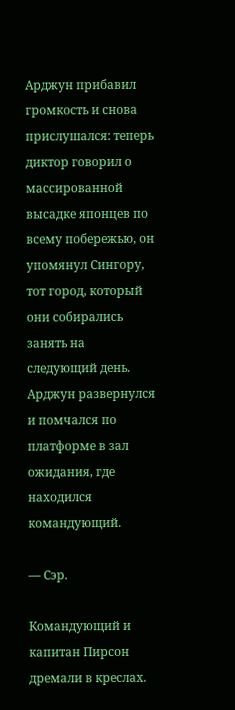Арджун прибавил громкость и снова прислушался: теперь диктор говорил о массированной высадке японцев по всему побережью, он упомянул Сингору, тот город, который они собирались занять на следующий день. Арджун развернулся и помчался по платформе в зал ожидания, где находился командующий.

— Сэр.

Командующий и капитан Пирсон дремали в креслах.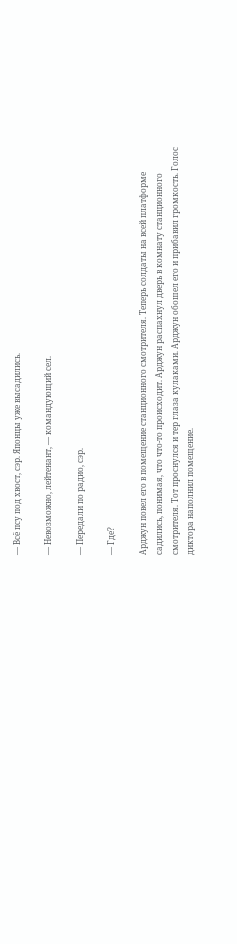— Всё псу под хвост, сэр. Японцы уже высадились.

— Невозможно, лейтенант, — командующий сел.

— Передали по радио, сэр.

— Где?

Арджун повел его в помещение станционного смотрителя. Теперь солдаты на всей платформе садились, понимая, что что-то происходит. Арджун распахнул дверь в комнату станционного смотрителя. Тот проснулся и тер глаза кулаками. Арджун обошел его и прибавил громкость. Голос диктора наполнил помещение.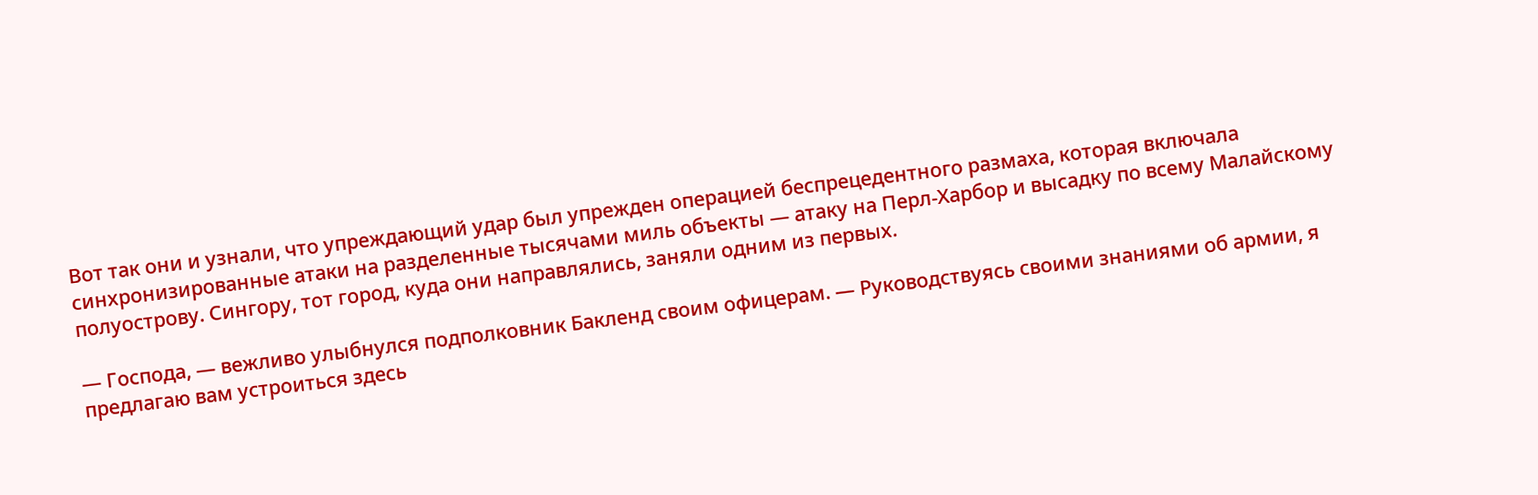Вот так они и узнали, что упреждающий удар был упрежден операцией беспрецедентного размаха, которая включала синхронизированные атаки на разделенные тысячами миль объекты — атаку на Перл-Харбор и высадку по всему Малайскому полуострову. Сингору, тот город, куда они направлялись, заняли одним из первых.

— Господа, — вежливо улыбнулся подполковник Бакленд своим офицерам. — Руководствуясь своими знаниями об армии, я предлагаю вам устроиться здесь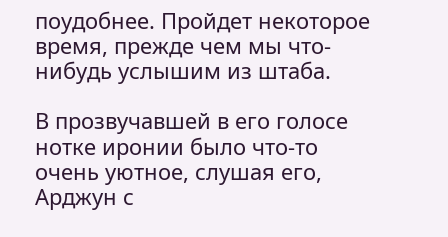поудобнее. Пройдет некоторое время, прежде чем мы что-нибудь услышим из штаба.

В прозвучавшей в его голосе нотке иронии было что-то очень уютное, слушая его, Арджун с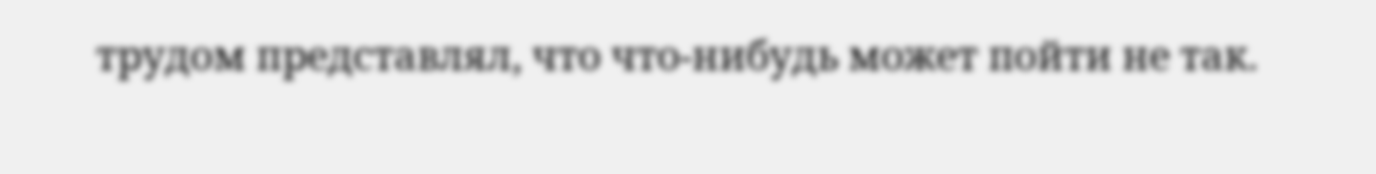трудом представлял, что что-нибудь может пойти не так.